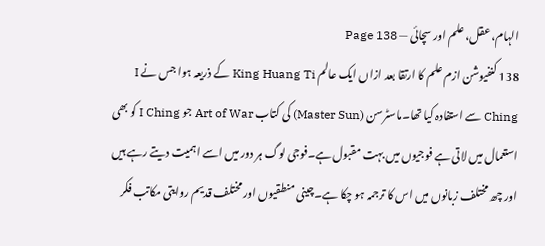الہام، عقل، علم اور سچائی — Page 138
138 کنفیوشن ازم علم کا ارتقا بعد ازاں ایک عالم King Huang Ti کے ذریعہ ہوا جس نے I Ching سے استفادہ کیا تھا۔ماسٹرسن (Master Sun) کی کتاب Art of War جو I Ching کو بھی استعمال میں لاتی ہے فوجیوں میں بہت مقبول ہے۔فوجی لوگ ہر دور میں اسے اہمیت دیتے رہے ہیں اور چھ مختلف زبانوں میں اس کا ترجمہ ہو چکا ہے۔چینی منطقیوں اور مختلف قدیم روایتی مکاتب فکر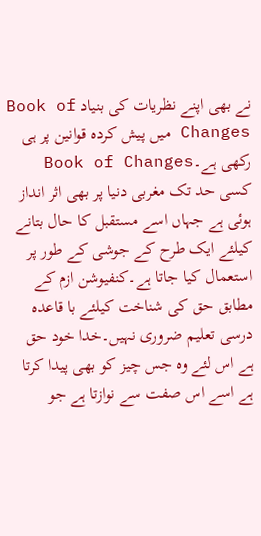نے بھی اپنے نظریات کی بنیاد Book of Changes میں پیش کردہ قوانین پر ہی رکھی ہے۔Book of Changes کسی حد تک مغربی دنیا پر بھی اثر انداز ہوئی ہے جہاں اسے مستقبل کا حال بتانے کیلئے ایک طرح کے جوشی کے طور پر استعمال کیا جاتا ہے۔کنفیوشن ازم کے مطابق حق کی شناخت کیلئے با قاعدہ درسی تعلیم ضروری نہیں۔خدا خود حق ہے اس لئے وہ جس چیز کو بھی پیدا کرتا ہے اسے اس صفت سے نوازتا ہے جو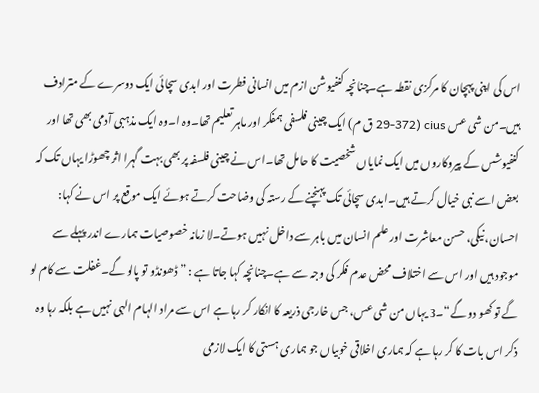اس کی اپنی پہچان کا مرکزی نقطہ ہے۔چنانچہ کنفیوشن ازم میں انسانی فطرت اور ابدی سچائی ایک دوسرے کے مترادف ہیں۔من شی عس cius (29-372 ق م) ایک چینی فلسفی ہمفکر اور ماہر تعلیم تھا۔وہ ا۔وہ ایک مذہبی آدمی بھی تھا اور کنفیوشس کے پیروکاروں میں ایک نمایاں شخصیت کا حامل تھا۔اس نے چینی فلسفہ پر بھی بہت گہرا اثر چھوڑا یہاں تک کہ بعض اسے نبی خیال کرتے ہیں۔ابدی سچائی تک پہنچنے کے رستہ کی وضاحت کرتے ہوئے ایک موقع پر اس نے کہا: احسان، نیکی، حسن معاشرت اور علم انسان میں باہر سے داخل نہیں ہوتے۔لا زمانہ خصوصیات ہمارے اندر پہلے سے موجود ہیں اور اس سے اختلاف محض عدم فکر کی وجہ سے ہے۔چنانچہ کہا جاتا ہے : ” ڈھونڈو تو پالو گے۔غفلت سے کام لو گے تو کھو دو گے“۔3 یہاں من شی عس، جس خارجی ذریعہ کا انکار کر رہا ہے اس سے مراد الہام الہی نہیں ہے بلکہ رہا وہ ذکر اس بات کا کر رہا ہے کہ ہماری اخلاقی خوبیاں جو ہماری ہستی کا ایک لازمی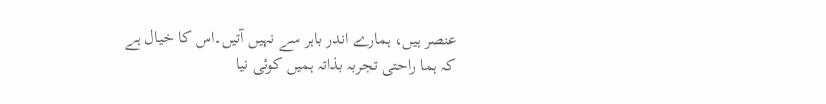عنصر ہیں، ہمارے اندر باہر سے نہیں آتیں۔اس کا خیال ہے کہ ہما راحتی تجربہ بذاتہ ہمیں کوئی نیا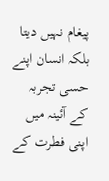پیغام نہیں دیتا بلکہ انسان اپنے حسی تجربہ کے آئینہ میں اپنی فطرت کے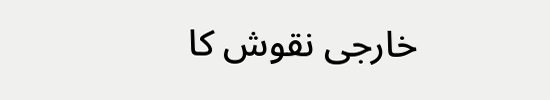خارجی نقوش کا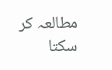مطالعہ کر سکتا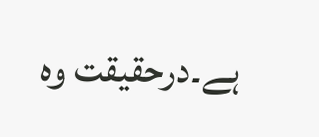ہے۔درحقیقت وہ